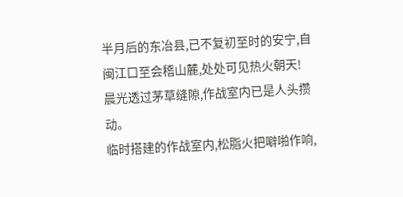半月后的东冶县,已不复初至时的安宁,自闽江口至会稽山麓,处处可见热火朝天!
晨光透过茅草缝隙,作战室内已是人头攒动。
临时搭建的作战室内,松脂火把噼啪作响,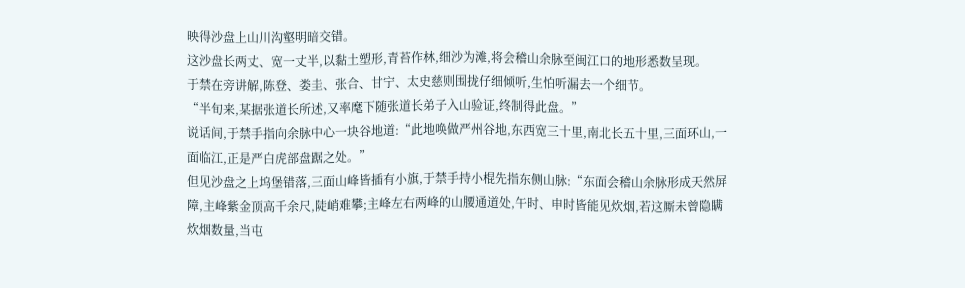映得沙盘上山川沟壑明暗交错。
这沙盘长两丈、宽一丈半,以黏土塑形,青苔作林,细沙为滩,将会稽山余脉至闽江口的地形悉数呈现。
于禁在旁讲解,陈登、娄圭、张合、甘宁、太史慈则围拢仔细倾听,生怕听漏去一个细节。
“半旬来,某据张道长所述,又率麾下随张道长弟子入山验证,终制得此盘。”
说话间,于禁手指向余脉中心一块谷地道:“此地唤做严州谷地,东西宽三十里,南北长五十里,三面环山,一面临江,正是严白虎部盘踞之处。”
但见沙盘之上坞堡错落,三面山峰皆插有小旗,于禁手持小棍先指东侧山脉:“东面会稽山余脉形成天然屏障,主峰紫金顶高千余尺,陡峭难攀;主峰左右两峰的山腰通道处,午时、申时皆能见炊烟,若这厮未曾隐瞒炊烟数量,当屯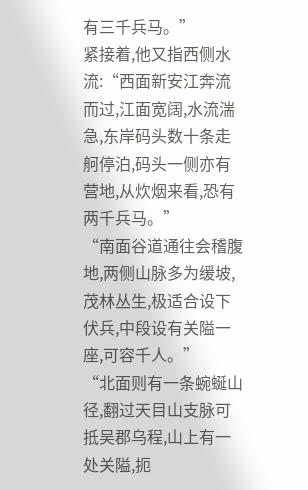有三千兵马。”
紧接着,他又指西侧水流:“西面新安江奔流而过,江面宽阔,水流湍急,东岸码头数十条走舸停泊,码头一侧亦有营地,从炊烟来看,恐有两千兵马。”
“南面谷道通往会稽腹地,两侧山脉多为缓坡,茂林丛生,极适合设下伏兵,中段设有关隘一座,可容千人。”
“北面则有一条蜿蜒山径,翻过天目山支脉可抵吴郡乌程,山上有一处关隘,扼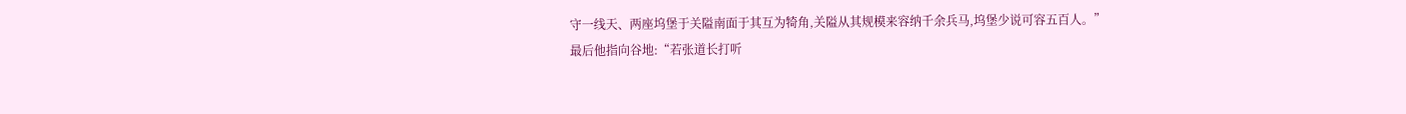守一线天、两座坞堡于关隘南面于其互为犄角,关隘从其规模来容纳千余兵马,坞堡少说可容五百人。”
最后他指向谷地:“若张道长打听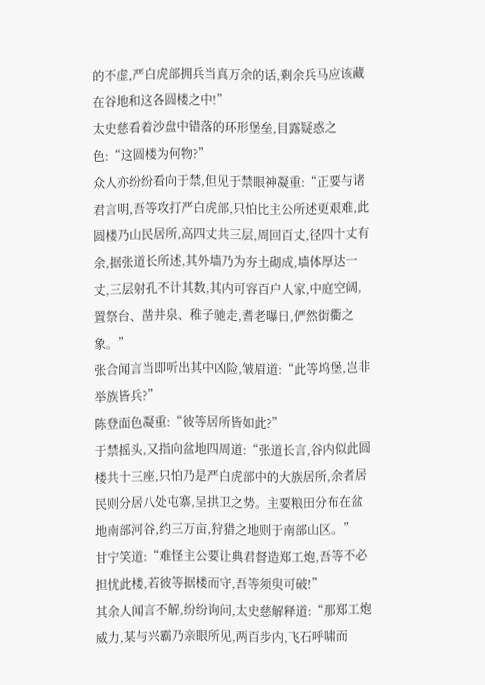的不虚,严白虎部拥兵当真万余的话,剩余兵马应该藏在谷地和这各圆楼之中!”
太史慈看着沙盘中错落的环形堡垒,目露疑惑之色:“这圆楼为何物?”
众人亦纷纷看向于禁,但见于禁眼神凝重:“正要与诸君言明,吾等攻打严白虎部,只怕比主公所述更艰难,此圆楼乃山民居所,高四丈共三层,周回百丈,径四十丈有余,据张道长所述,其外墙乃为夯土砌成,墙体厚达一丈,三层射孔不计其数,其内可容百户人家,中庭空阔,置祭台、凿井泉、稚子驰走,耆老曝日,俨然街衢之象。”
张合闻言当即听出其中凶险,皱眉道:“此等坞堡,岂非举族皆兵?”
陈登面色凝重:“彼等居所皆如此?”
于禁摇头,又指向盆地四周道:“张道长言,谷内似此圆楼共十三座,只怕乃是严白虎部中的大族居所,余者居民则分居八处屯寨,呈拱卫之势。主要粮田分布在盆地南部河谷,约三万亩,狩猎之地则于南部山区。”
甘宁笑道:“难怪主公要让典君督造郑工炮,吾等不必担忧此楼,若彼等据楼而守,吾等须臾可破!”
其余人闻言不解,纷纷询问,太史慈解释道:“那郑工炮威力,某与兴霸乃亲眼所见,两百步内,飞石呼啸而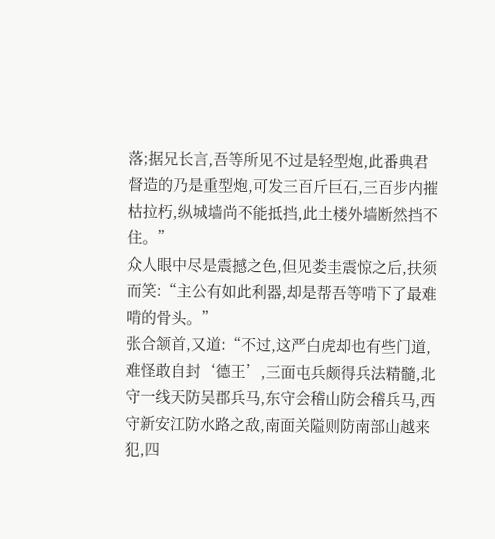落;据兄长言,吾等所见不过是轻型炮,此番典君督造的乃是重型炮,可发三百斤巨石,三百步内摧枯拉朽,纵城墙尚不能抵挡,此土楼外墙断然挡不住。”
众人眼中尽是震撼之色,但见娄圭震惊之后,扶须而笑:“主公有如此利器,却是帮吾等啃下了最难啃的骨头。”
张合颔首,又道:“不过,这严白虎却也有些门道,难怪敢自封‘德王’,三面屯兵颇得兵法精髓,北守一线天防吴郡兵马,东守会稽山防会稽兵马,西守新安江防水路之敌,南面关隘则防南部山越来犯,四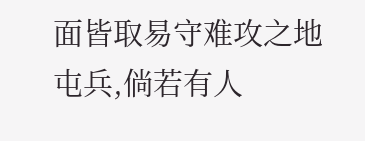面皆取易守难攻之地屯兵,倘若有人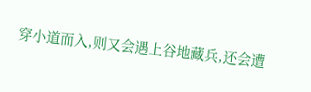穿小道而入,则又会遇上谷地藏兵,还会遭